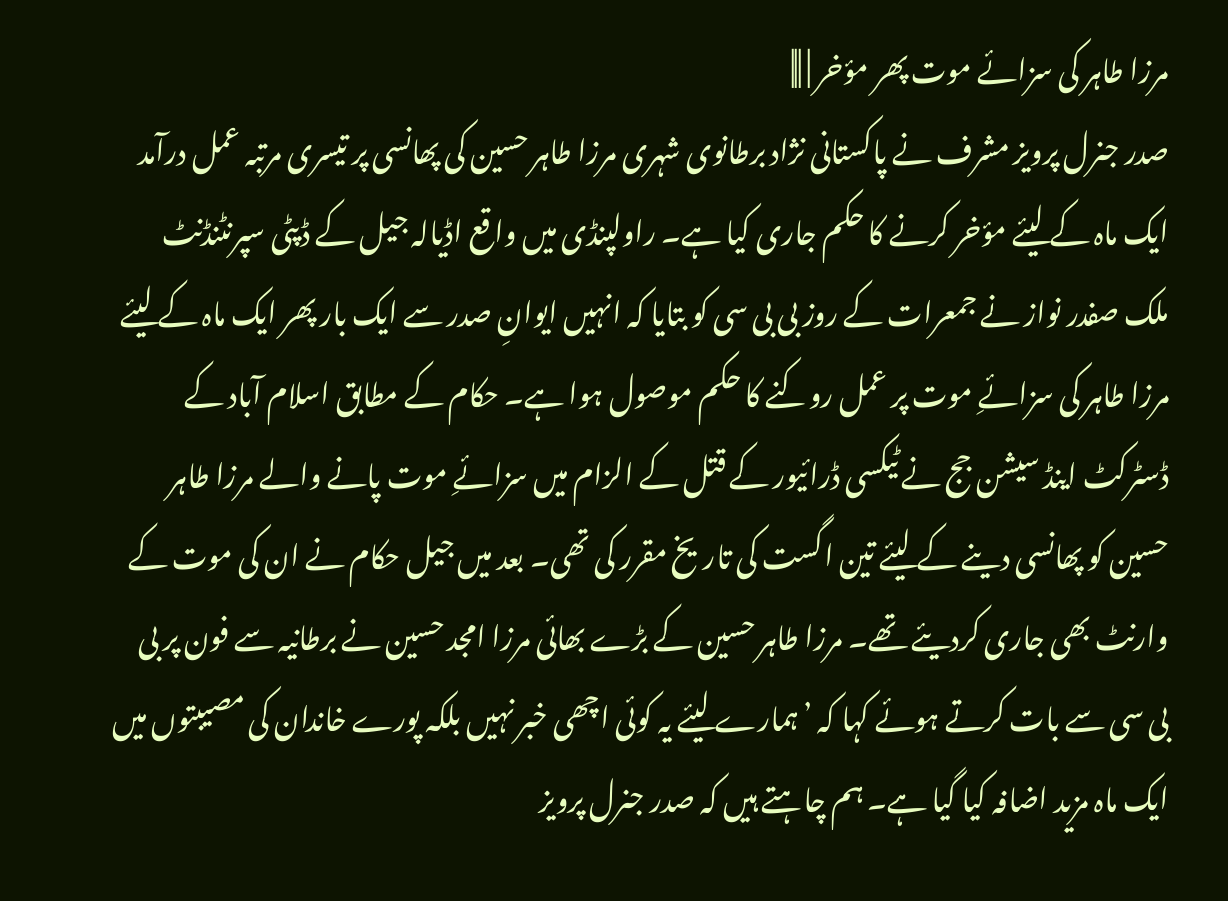مرزا طاہر کی سزائے موت پھر مؤخر | |||
صدر جنرل پرویز مشرف نے پاکستانی نژاد برطانوی شہری مرزا طاہر حسین کی پھانسی پر تیسری مرتبہ عمل درآمد ایک ماہ کے لیئے مؤخر کرنے کا حکم جاری کیا ہے۔ راولپنڈی میں واقع اڈیالہ جیل کے ڈپٹی سپرنٹنڈنٹ ملک صفدر نواز نے جمعرات کے روز بی بی سی کو بتایا کہ انہیں ایوانِ صدر سے ایک بار پھر ایک ماہ کے لیئے مرزا طاہر کی سزائےِ موت پر عمل روکنے کا حکم موصول ہوا ہے۔ حکام کے مطابق اسلام آباد کے ڈسٹرکٹ اینڈ سیشن جج نے ٹیکسی ڈرائیور کے قتل کے الزام میں سزائےِ موت پانے والے مرزا طاہر حسین کو پھانسی دینے کے لیئے تین اگست کی تاریخ مقرر کی تھی۔ بعد میں جیل حکام نے ان کی موت کے وارنٹ بھی جاری کردیئے تھے۔ مرزا طاہر حسین کے بڑے بھائی مرزا امجد حسین نے برطانیہ سے فون پر بی بی سی سے بات کرتے ہوئے کہا کہ ’ہمارے لیئے یہ کوئی اچھی خبر نہیں بلکہ پورے خاندان کی مصیبتوں میں ایک ماہ مزید اضافہ کیا گیا ہے۔ ہم چاہتے ہیں کہ صدر جنرل پرویز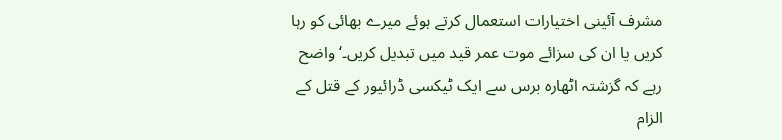مشرف آئینی اختیارات استعمال کرتے ہوئے میرے بھائی کو رہا کریں یا ان کی سزائے موت عمر قید میں تبدیل کریں۔‘ واضح رہے کہ گزشتہ اٹھارہ برس سے ایک ٹیکسی ڈرائیور کے قتل کے الزام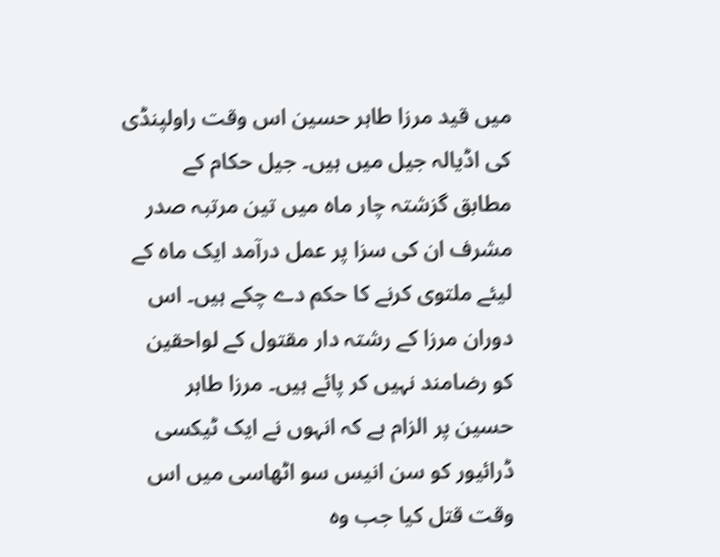میں قید مرزا طاہر حسین اس وقت راولپنڈی کی اڈیالہ جیل میں ہیں۔ جیل حکام کے مطابق گزشتہ چار ماہ میں تین مرتبہ صدر مشرف ان کی سزا پر عمل درآمد ایک ماہ کے لیئے ملتوی کرنے کا حکم دے چکے ہیں۔ اس دوران مرزا کے رشتہ دار مقتول کے لواحقین کو رضامند نہیں کر پائے ہیں۔ مرزا طاہر حسین پر الزام ہے کہ انہوں نے ایک ٹیکسی ڈرائیور کو سن انیس سو اٹھاسی میں اس وقت قتل کیا جب وہ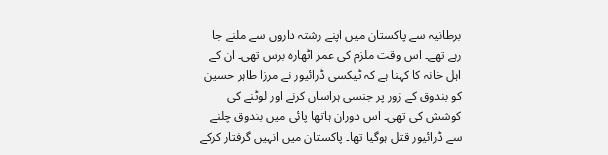برطانیہ سے پاکستان میں اپنے رشتہ داروں سے ملنے جا رہے تھے۔ اس وقت ملزم کی عمر اٹھارہ برس تھی۔ ان کے اہل خانہ کا کہنا ہے کہ ٹیکسی ڈرائیور نے مرزا طاہر حسین کو بندوق کے زور پر جنسی ہراساں کرنے اور لوٹنے کی کوشش کی تھی۔ اس دوران ہاتھا پائی میں بندوق چلنے سے ڈرائیور قتل ہوگیا تھا۔ پاکستان میں انہیں گرفتار کرکے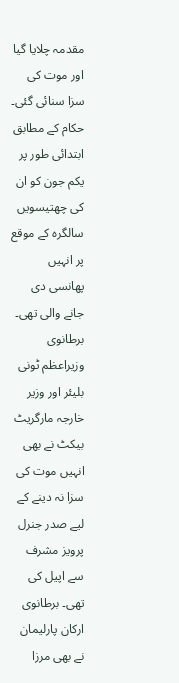مقدمہ چلایا گیا اور موت کی سزا سنائی گئی۔ حکام کے مطابق ابتدائی طور پر یکم جون کو ان کی چھتیسویں سالگرہ کے موقع پر انہیں پھانسی دی جانے والی تھی۔ برطانوی وزیراعظم ٹونی بلیئر اور وزیر خارجہ مارگریٹ بیکٹ نے بھی انہیں موت کی سزا نہ دینے کے لیے صدر جنرل پرویز مشرف سے اپیل کی تھی۔ برطانوی ارکان پارلیمان نے بھی مرزا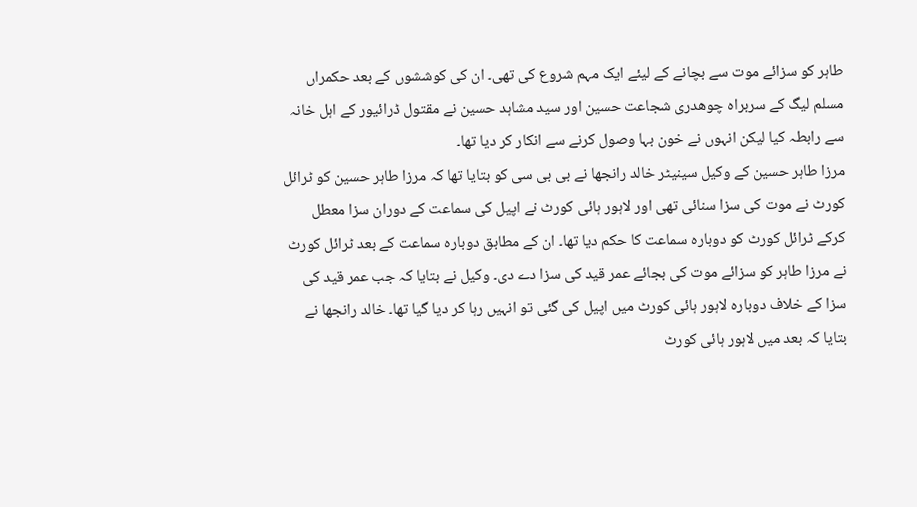طاہر کو سزائے موت سے بچانے کے لیئے ایک مہم شروع کی تھی۔ ان کی کوششوں کے بعد حکمراں مسلم لیگ کے سربراہ چوھدری شجاعت حسین اور سید مشاہد حسین نے مقتول ڈرائیور کے اہل خانہ سے رابطہ کیا لیکن انہوں نے خون بہا وصول کرنے سے انکار کر دیا تھا۔
مرزا طاہر حسین کے وکیل سینیٹر خالد رانجھا نے بی بی سی کو بتایا تھا کہ مرزا طاہر حسین کو ٹرائل کورٹ نے موت کی سزا سنائی تھی اور لاہور ہائی کورٹ نے اپیل کی سماعت کے دوران سزا معطل کرکے ٹرائل کورٹ کو دوبارہ سماعت کا حکم دیا تھا۔ ان کے مطابق دوبارہ سماعت کے بعد ٹرائل کورٹ نے مرزا طاہر کو سزائے موت کی بجائے عمر قید کی سزا دے دی۔ وکیل نے بتایا کہ جب عمر قید کی سزا کے خلاف دوبارہ لاہور ہائی کورٹ میں اپیل کی گئی تو انہیں رہا کر دیا گیا تھا۔ خالد رانجھا نے بتایا کہ بعد میں لاہور ہائی کورٹ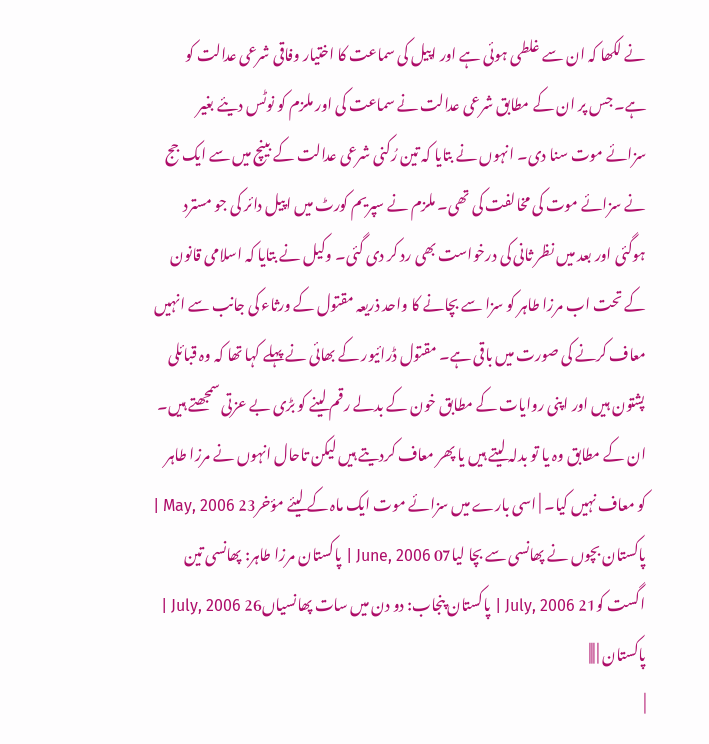نے لکھا کہ ان سے غلطی ہوئی ہے اور اپیل کی سماعت کا اختیار وفاقی شرعی عدالت کو ہے۔ جس پر ان کے مطابق شرعی عدالت نے سماعت کی اور ملزم کو نوٹس دیئے بغیر سزائے موت سنا دی۔ انہوں نے بتایا کہ تین رُکنی شرعی عدالت کے بینچ میں سے ایک جج نے سزائے موت کی مخالفت کی تھی۔ ملزم نے سپریم کورٹ میں اپیل دائر کی جو مسترد ہوگئی اور بعد میں نظر ثانی کی درخواست بھی رد کر دی گئی۔ وکیل نے بتایا کہ اسلامی قانون کے تحت اب مرزا طاہر کو سزا سے بچانے کا واحد ذریعہ مقتول کے ورثاء کی جانب سے انہیں معاف کرنے کی صورت میں باقی ہے۔ مقتول ڈرائیور کے بھائی نے پہلے کہا تھا کہ وہ قبائلی پشتون ہیں اور اپنی روایات کے مطابق خون کے بدلے رقم لینے کو بڑی بے عزتی سمجھتے ہیں۔ ان کے مطابق وہ یا تو بدلہ لیتے ہیں یا پھر معاف کردیتے ہیں لیکن تاحال انہوں نے مرزا طاہر کو معاف نہیں کیا۔ | اسی بارے میں سزائے موت ایک ماہ کے لیئے مؤخر23 May, 2006 | پاکستان بچوں نے پھانسی سے بچا لیا07 June, 2006 | پاکستان مرزا طاہر: پھانسی تین اگست کو21 July, 2006 | پاکستان پنجاب: دو دن میں سات پھانسیاں26 July, 2006 | پاکستان | |||
|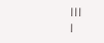|||
|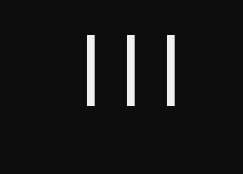|||